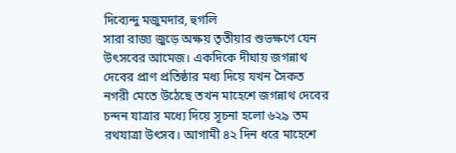দিব্যেন্দু মজুমদার, হুগলি
সারা রাজ্য জুড়ে অক্ষয় তৃতীয়ার শুভক্ষণে যেন উৎসবের আমেজ। একদিকে দীঘায় জগন্নাথ দেবের প্রাণ প্রতিষ্ঠার মধ্য দিয়ে যখন সৈকত নগরী মেতে উঠেছে তখন মাহেশে জগন্নাথ দেবের চন্দন যাত্রার মধ্যে দিয়ে সূচনা হলো ৬২৯ তম রথযাত্রা উৎসব। আগামী ৪২ দিন ধরে মাহেশে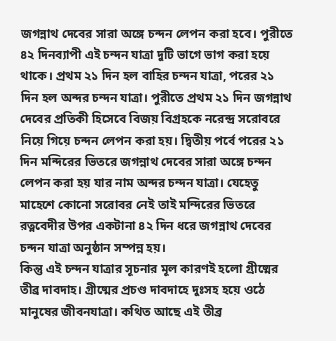জগন্নাথ দেবের সারা অঙ্গে চন্দন লেপন করা হবে। পুরীতে ৪২ দিনব্যাপী এই চন্দন যাত্রা দুটি ভাগে ভাগ করা হয়ে থাকে। প্রথম ২১ দিন হল বাহির চন্দন যাত্রা, পরের ২১ দিন হল অন্দর চন্দন যাত্রা। পুরীতে প্রথম ২১ দিন জগন্নাথ দেবের প্রতিকী হিসেবে বিজয় বিগ্রহকে নরেন্দ্র সরোবরে নিয়ে গিয়ে চন্দন লেপন করা হয়। দ্বিতীয় পর্বে পরের ২১ দিন মন্দিরের ভিতরে জগন্নাথ দেবের সারা অঙ্গে চন্দন লেপন করা হয় যার নাম অন্দর চন্দন যাত্রা। যেহেতু মাহেশে কোনো সরোবর নেই তাই মন্দিরের ভিতরে রত্নবেদীর উপর একটানা ৪২ দিন ধরে জগন্নাথ দেবের চন্দন যাত্রা অনুষ্ঠান সম্পন্ন হয়।
কিন্তু এই চন্দন যাত্রার সূচনার মূল কারণই হলো গ্রীষ্মের তীব্র দাবদাহ। গ্রীষ্মের প্রচণ্ড দাবদাহে দুঃসহ হয়ে ওঠে মানুষের জীবনযাত্রা। কথিত আছে এই তীব্র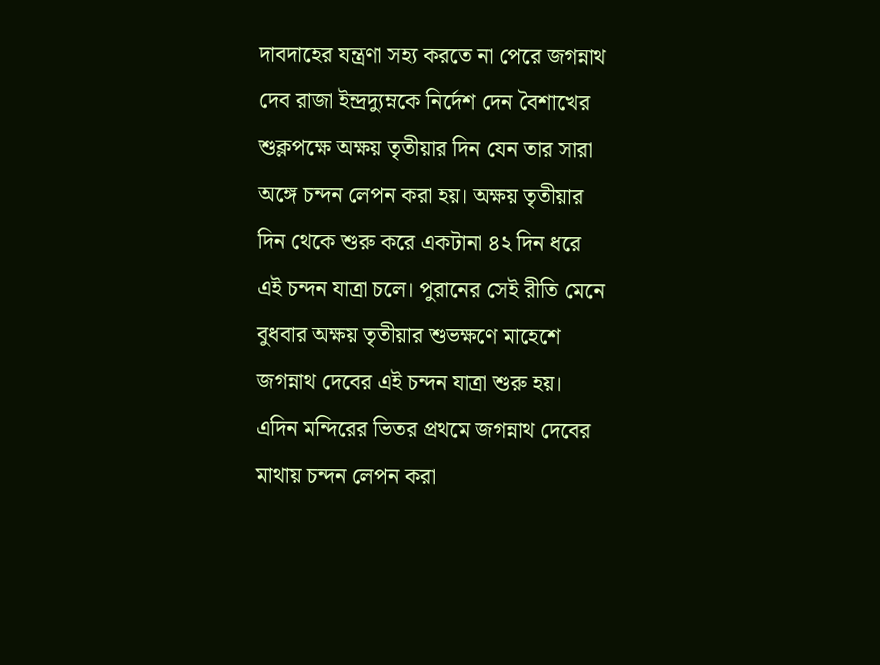দাবদাহের যন্ত্রণা সহ্য করতে না পেরে জগন্নাথ দেব রাজা ইন্দ্রদ্যুম্নকে নির্দেশ দেন বৈশাখের শুক্লপক্ষে অক্ষয় তৃতীয়ার দিন যেন তার সারা অঙ্গে চন্দন লেপন করা হয়। অক্ষয় তৃতীয়ার দিন থেকে শুরু করে একটানা ৪২ দিন ধরে এই চন্দন যাত্রা চলে। পুরানের সেই রীতি মেনে বুধবার অক্ষয় তৃতীয়ার শুভক্ষণে মাহেশে জগন্নাথ দেবের এই চন্দন যাত্রা শুরু হয়। এদিন মন্দিরের ভিতর প্রথমে জগন্নাথ দেবের মাথায় চন্দন লেপন করা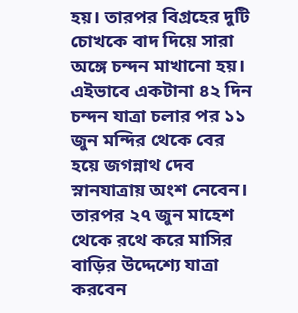হয়। তারপর বিগ্রহের দুটি চোখকে বাদ দিয়ে সারা অঙ্গে চন্দন মাখানো হয়। এইভাবে একটানা ৪২ দিন চন্দন যাত্রা চলার পর ১১ জুন মন্দির থেকে বের হয়ে জগন্নাথ দেব স্নানযাত্রায় অংশ নেবেন। তারপর ২৭ জুন মাহেশ থেকে রথে করে মাসির বাড়ির উদ্দেশ্যে যাত্রা করবেন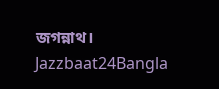জগন্নাথ।
Jazzbaat24Bangla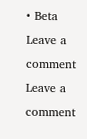• Beta
Leave a comment
Leave a comment